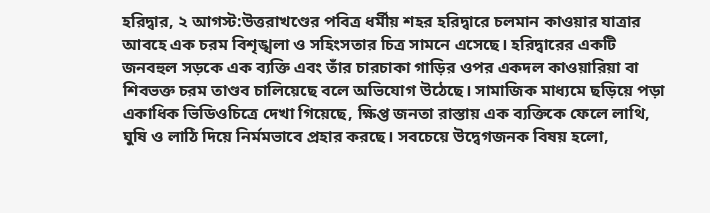হরিদ্বার, ২ আগস্ট:উত্তরাখণ্ডের পবিত্র ধর্মীয় শহর হরিদ্বারে চলমান কাওয়ার যাত্রার আবহে এক চরম বিশৃঙ্খলা ও সহিংসতার চিত্র সামনে এসেছে। হরিদ্বারের একটি জনবহুল সড়কে এক ব্যক্তি এবং তাঁর চারচাকা গাড়ির ওপর একদল কাওয়ারিয়া বা শিবভক্ত চরম তাণ্ডব চালিয়েছে বলে অভিযোগ উঠেছে। সামাজিক মাধ্যমে ছড়িয়ে পড়া একাধিক ভিডিওচিত্রে দেখা গিয়েছে, ক্ষিপ্ত জনতা রাস্তায় এক ব্যক্তিকে ফেলে লাথি, ঘুষি ও লাঠি দিয়ে নির্মমভাবে প্রহার করছে। সবচেয়ে উদ্বেগজনক বিষয় হলো,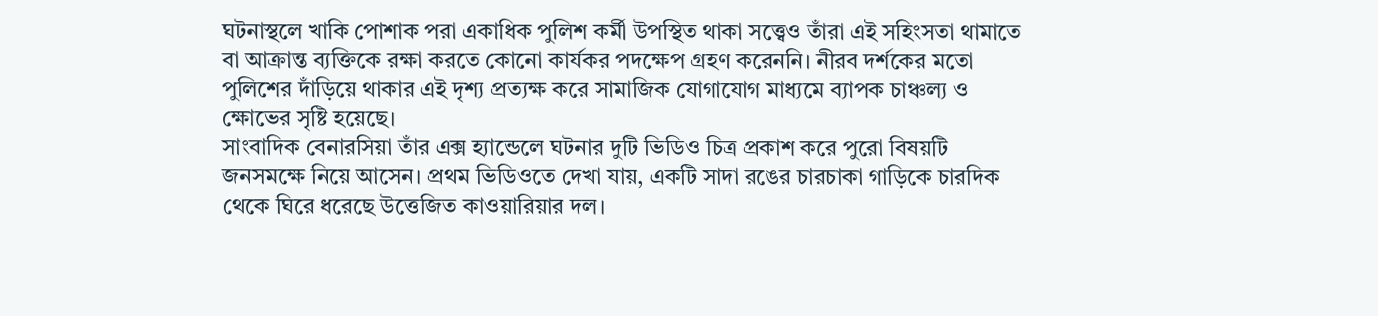ঘটনাস্থলে খাকি পোশাক পরা একাধিক পুলিশ কর্মী উপস্থিত থাকা সত্ত্বেও তাঁরা এই সহিংসতা থামাতে বা আক্রান্ত ব্যক্তিকে রক্ষা করতে কোনো কার্যকর পদক্ষেপ গ্রহণ করেননি। নীরব দর্শকের মতো পুলিশের দাঁড়িয়ে থাকার এই দৃশ্য প্রত্যক্ষ করে সামাজিক যোগাযোগ মাধ্যমে ব্যাপক চাঞ্চল্য ও ক্ষোভের সৃষ্টি হয়েছে।
সাংবাদিক বেনারসিয়া তাঁর এক্স হ্যান্ডেলে ঘটনার দুটি ভিডিও চিত্র প্রকাশ করে পুরো বিষয়টি জনসমক্ষে নিয়ে আসেন। প্রথম ভিডিওতে দেখা যায়, একটি সাদা রঙের চারচাকা গাড়িকে চারদিক থেকে ঘিরে ধরেছে উত্তেজিত কাওয়ারিয়ার দল।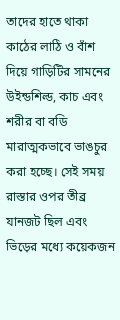তাদের হাতে থাকা কাঠের লাঠি ও বাঁশ দিয়ে গাড়িটির সামনের উইন্ডশিল্ড, কাচ এবং শরীর বা বডি মারাত্মকভাবে ভাঙচুর করা হচ্ছে। সেই সময় রাস্তার ওপর তীব্র যানজট ছিল এবং ভিড়ের মধ্যে কয়েকজন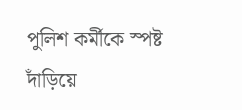পুলিশ কর্মীকে স্পষ্ট দাঁড়িয়ে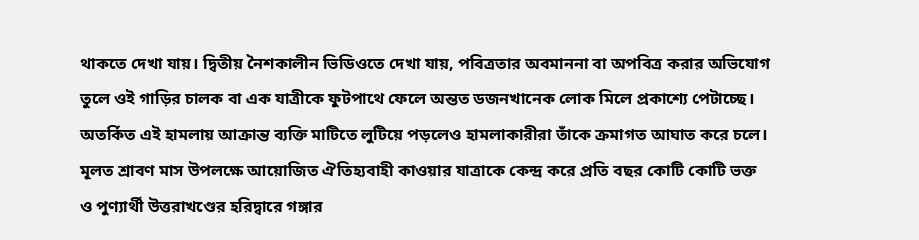থাকতে দেখা যায়। দ্বিতীয় নৈশকালীন ভিডিওতে দেখা যায়, পবিত্রতার অবমাননা বা অপবিত্র করার অভিযোগ তুলে ওই গাড়ির চালক বা এক যাত্রীকে ফুটপাথে ফেলে অন্তত ডজনখানেক লোক মিলে প্রকাশ্যে পেটাচ্ছে। অতর্কিত এই হামলায় আক্রান্ত ব্যক্তি মাটিতে লুটিয়ে পড়লেও হামলাকারীরা তাঁকে ক্রমাগত আঘাত করে চলে।
মূলত শ্রাবণ মাস উপলক্ষে আয়োজিত ঐতিহ্যবাহী কাওয়ার যাত্রাকে কেন্দ্র করে প্রতি বছর কোটি কোটি ভক্ত ও পুণ্যার্থী উত্তরাখণ্ডের হরিদ্বারে গঙ্গার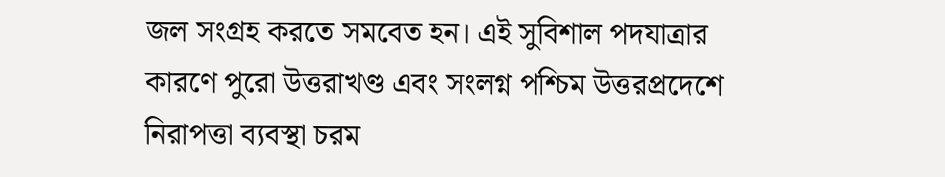জল সংগ্রহ করতে সমবেত হন। এই সুবিশাল পদযাত্রার কারণে পুরো উত্তরাখণ্ড এবং সংলগ্ন পশ্চিম উত্তরপ্রদেশে নিরাপত্তা ব্যবস্থা চরম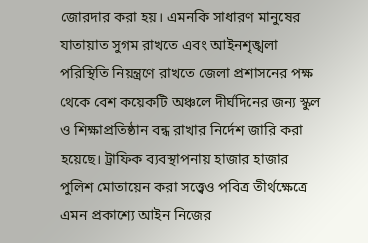জোরদার করা হয়। এমনকি সাধারণ মানুষের যাতায়াত সুগম রাখতে এবং আইনশৃঙ্খলা পরিস্থিতি নিয়ন্ত্রণে রাখতে জেলা প্রশাসনের পক্ষ থেকে বেশ কয়েকটি অঞ্চলে দীর্ঘদিনের জন্য স্কুল ও শিক্ষাপ্রতিষ্ঠান বন্ধ রাখার নির্দেশ জারি করা হয়েছে। ট্রাফিক ব্যবস্থাপনায় হাজার হাজার পুলিশ মোতায়েন করা সত্ত্বেও পবিত্র তীর্থক্ষেত্রে এমন প্রকাশ্যে আইন নিজের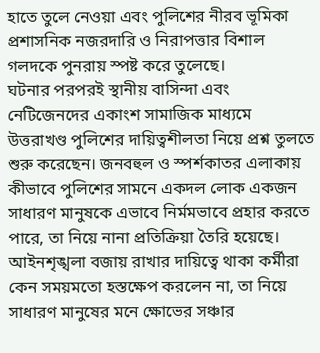হাতে তুলে নেওয়া এবং পুলিশের নীরব ভূমিকা প্রশাসনিক নজরদারি ও নিরাপত্তার বিশাল গলদকে পুনরায় স্পষ্ট করে তুলেছে।
ঘটনার পরপরই স্থানীয় বাসিন্দা এবং নেটিজেনদের একাংশ সামাজিক মাধ্যমে উত্তরাখণ্ড পুলিশের দায়িত্বশীলতা নিয়ে প্রশ্ন তুলতে শুরু করেছেন। জনবহুল ও স্পর্শকাতর এলাকায় কীভাবে পুলিশের সামনে একদল লোক একজন সাধারণ মানুষকে এভাবে নির্মমভাবে প্রহার করতে পারে, তা নিয়ে নানা প্রতিক্রিয়া তৈরি হয়েছে। আইনশৃঙ্খলা বজায় রাখার দায়িত্বে থাকা কর্মীরা কেন সময়মতো হস্তক্ষেপ করলেন না, তা নিয়ে সাধারণ মানুষের মনে ক্ষোভের সঞ্চার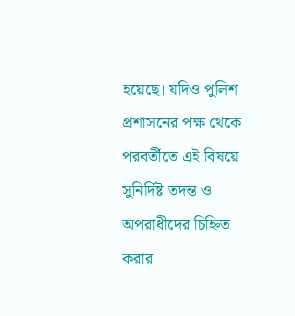হয়েছে। যদিও পুলিশ প্রশাসনের পক্ষ থেকে পরবর্তীতে এই বিষয়ে সুনির্দিষ্ট তদন্ত ও অপরাধীদের চিহ্নিত করার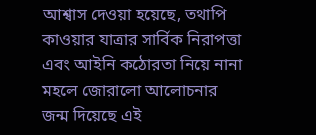আশ্বাস দেওয়া হয়েছে, তথাপি কাওয়ার যাত্রার সার্বিক নিরাপত্তা এবং আইনি কঠোরতা নিয়ে নানা মহলে জোরালো আলোচনার জন্ম দিয়েছে এই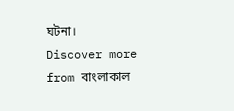ঘটনা।
Discover more from বাংলাকাল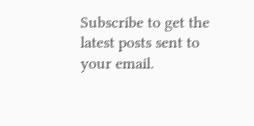Subscribe to get the latest posts sent to your email.